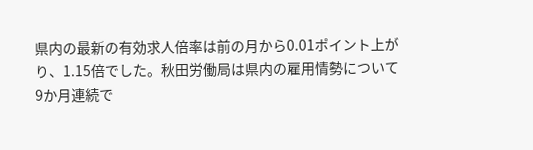県内の最新の有効求人倍率は前の月から0.01ポイント上がり、1.15倍でした。秋田労働局は県内の雇用情勢について9か月連続で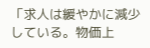「求人は緩やかに減少している。物価上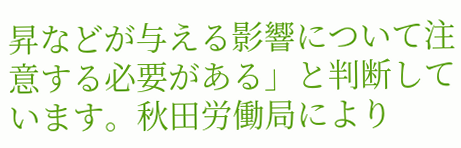昇などが与える影響について注意する必要がある」と判断しています。秋田労働局により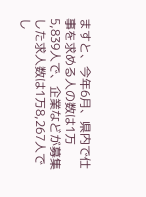ますと、今年6月、県内で仕事を求める人の数は1万5,839人で、企業などが募集した求人数は1万8,267人でし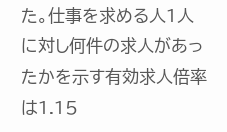た。仕事を求める人1人に対し何件の求人があったかを示す有効求人倍率は1.15